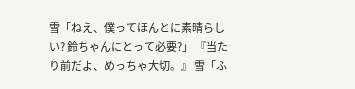雪「ねえ、僕ってほんとに素晴らしい? 鈴ちゃんにとって必要?」 『当たり前だよ、めっちゃ大切。』 雪「ふ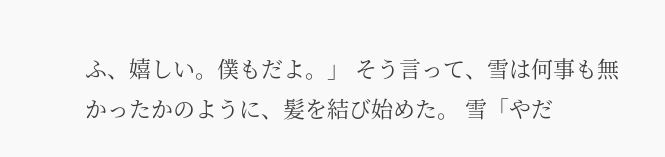ふ、嬉しい。僕もだよ。」 そう言って、雪は何事も無かったかのように、髪を結び始めた。 雪「やだ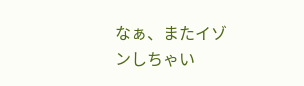なぁ、またイゾンしちゃい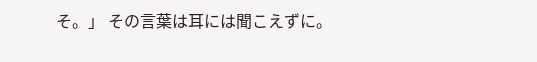そ。」 その言葉は耳には聞こえずに。